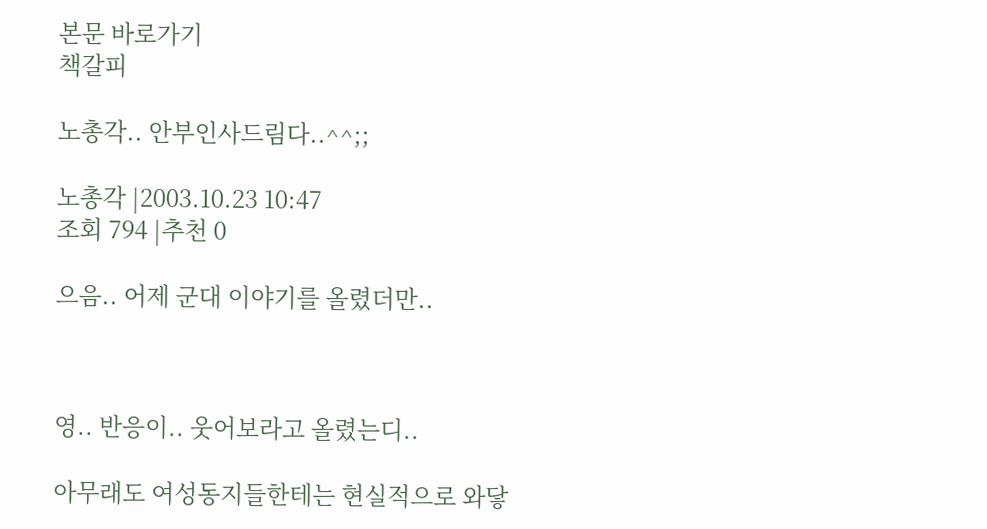본문 바로가기
책갈피

노총각.. 안부인사드림다..^^;;

노총각 |2003.10.23 10:47
조회 794 |추천 0

으음.. 어제 군대 이야기를 올렸더만..



영.. 반응이.. 웃어보라고 올렸는디..

아무래도 여성동지들한테는 현실적으로 와닿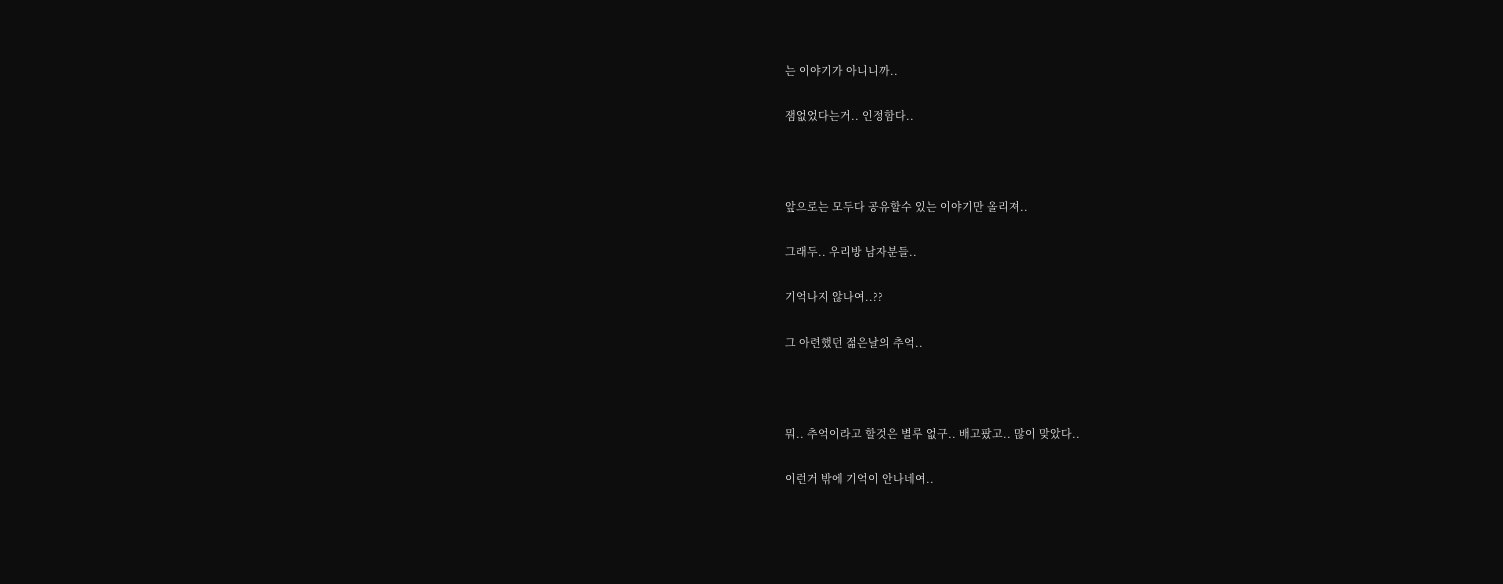는 이야기가 아니니까..

잼없었다는거.. 인정함다..



앞으로는 모두다 공유할수 있는 이야기만 올리져..

그래두.. 우리방 남자분들..

기억나지 않나여..??

그 아련했던 젊은날의 추억..



뭐.. 추억이라고 할것은 별루 없구.. 배고팠고.. 많이 맞았다..

이런거 밖에 기억이 안나네여..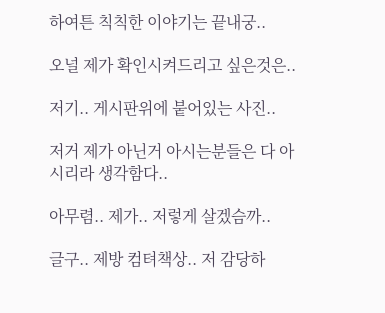하여튼 칙칙한 이야기는 끝내궁..

오널 제가 확인시켜드리고 싶은것은..

저기.. 게시판위에 붙어있는 사진..

저거 제가 아닌거 아시는분들은 다 아시리라 생각함다..

아무렴.. 제가.. 저렇게 살겠슴까..

글구.. 제방 컴텨책상.. 저 감당하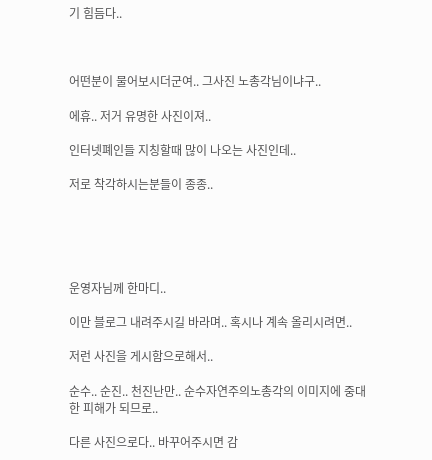기 힘듬다..



어떤분이 물어보시더군여.. 그사진 노총각님이냐구..

에휴.. 저거 유명한 사진이져..

인터넷폐인들 지칭할때 많이 나오는 사진인데..

저로 착각하시는분들이 종종..





운영자님께 한마디..

이만 블로그 내려주시길 바라며.. 혹시나 계속 올리시려면..

저런 사진을 게시함으로해서..

순수.. 순진.. 천진난만.. 순수자연주의노총각의 이미지에 중대한 피해가 되므로..

다른 사진으로다.. 바꾸어주시면 감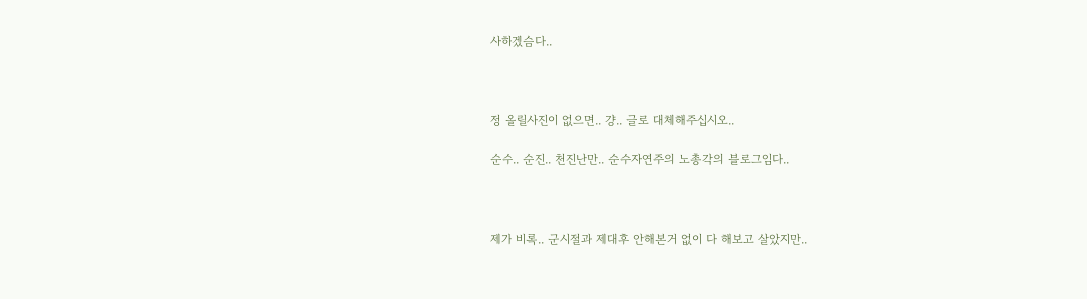사하겠슴다..



정 올릴사진이 없으면.. 걍.. 글로 대체해주십시오..

순수.. 순진.. 천진난만.. 순수자연주의 노총각의 블로그임다..



제가 비록.. 군시절과 제대후 안해본거 없이 다 해보고 살았지만..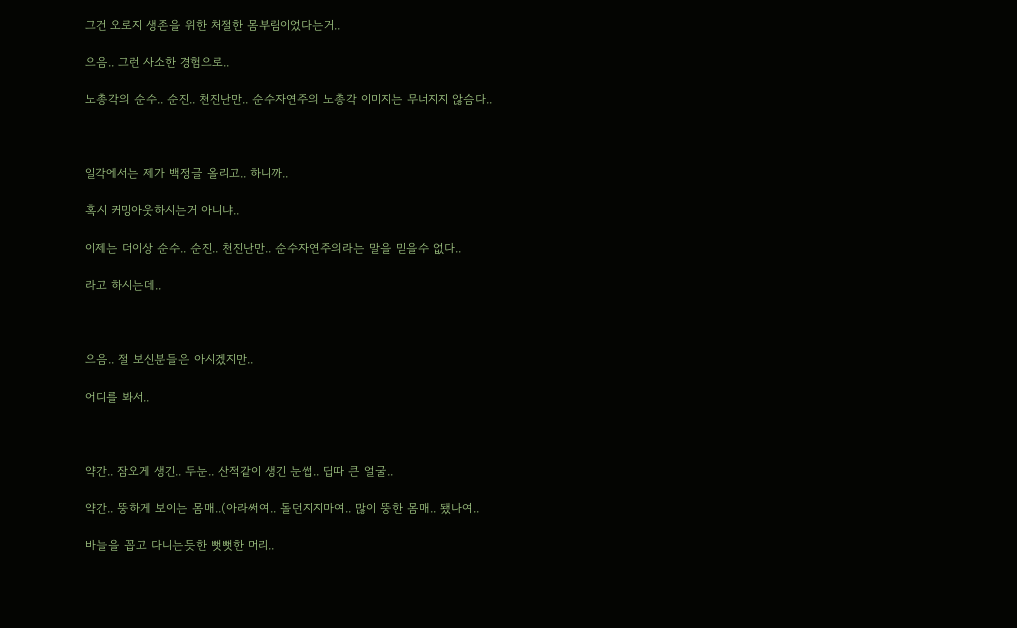그건 오로지 생존을 위한 처절한 몸부림이었다는거..

으음.. 그런 사소한 경험으로..

노총각의 순수.. 순진.. 천진난만.. 순수자연주의 노총각 이미지는 무너지지 않슴다..



일각에서는 제가 백정글 올리고.. 하니까..

혹시 커밍아웃하시는거 아니냐..

이제는 더이상 순수.. 순진.. 천진난만.. 순수자연주의라는 말을 믿을수 없다..

라고 하시는데..



으음.. 절 보신분들은 아시겠지만..

어디를 봐서..



약간.. 잠오게 생긴.. 두눈.. 산적같이 생긴 눈썹.. 딥따 큰 얼굴..

약간.. 뚱하게 보이는 몸매..(아라써여.. 돌던지지마여.. 많이 뚱한 몸매.. 됐나여..

바늘을 꼽고 다니는듯한 뻣뻣한 머리..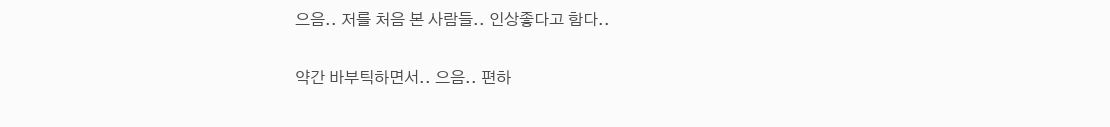으음.. 저를 처음 본 사람들.. 인상좋다고 함다..

약간 바부틱하면서.. 으음.. 편하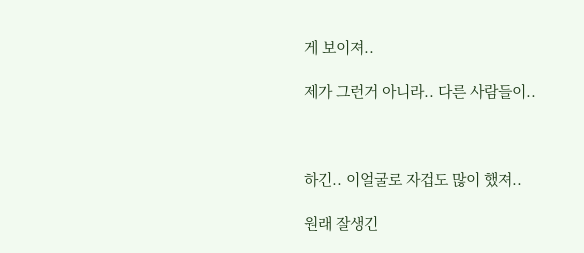게 보이져..

제가 그런거 아니라.. 다른 사람들이..



하긴.. 이얼굴로 자겁도 많이 했져..

원래 잘생긴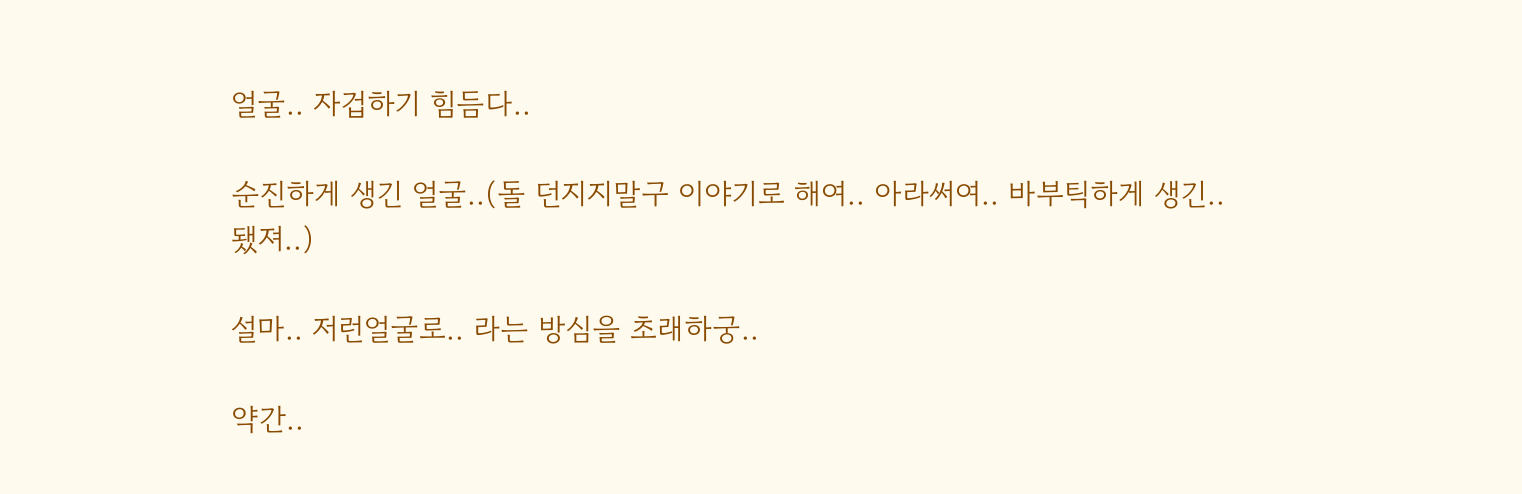얼굴.. 자겁하기 힘듬다..

순진하게 생긴 얼굴..(돌 던지지말구 이야기로 해여.. 아라써여.. 바부틱하게 생긴.. 됐져..)

설마.. 저런얼굴로.. 라는 방심을 초래하궁..

약간..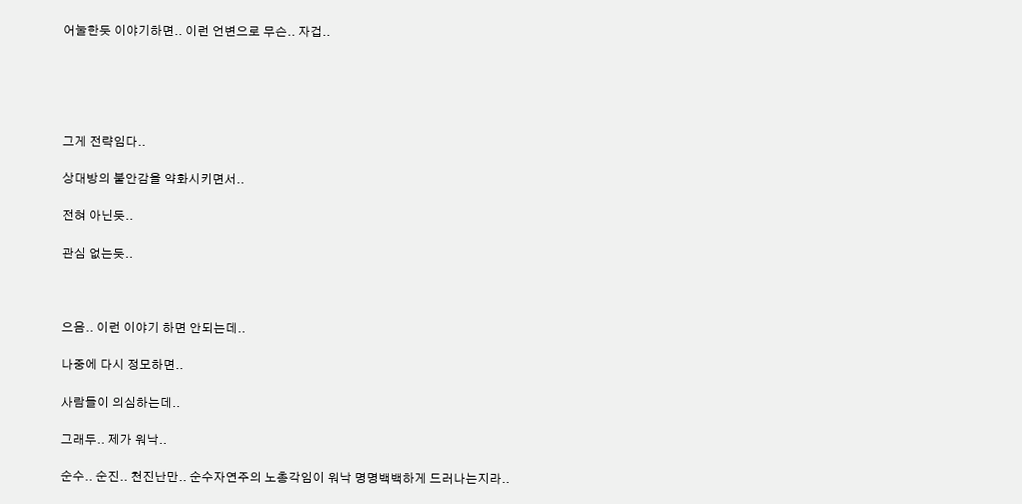어눌한듯 이야기하면.. 이런 언변으로 무슨.. 자겁..





그게 전략임다..

상대방의 불안감을 약화시키면서..

전혀 아닌듯..

관심 없는듯..



으음.. 이런 이야기 하면 안되는데..

나중에 다시 정모하면..

사람들이 의심하는데..

그래두.. 제가 워낙..

순수.. 순진.. 천진난만.. 순수자연주의 노총각임이 워낙 명명백백하게 드러나는지라..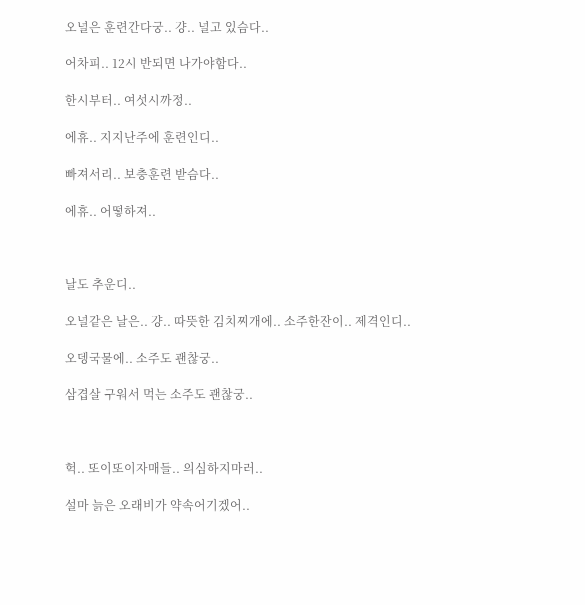오널은 훈련간다궁.. 걍.. 널고 있슴다..

어차피.. 12시 반되면 나가야함다..

한시부터.. 여섯시까정..

에휴.. 지지난주에 훈련인디..

빠져서리.. 보충훈련 받슴다..

에휴.. 어떻하져..



날도 추운디..

오널같은 날은.. 걍.. 따뜻한 김치찌개에.. 소주한잔이.. 제격인디..

오뎅국물에.. 소주도 괜찮궁..

삼겹살 구워서 먹는 소주도 괜찮궁..



헉.. 또이또이자매들.. 의심하지마러..

설마 늙은 오래비가 약속어기겠어..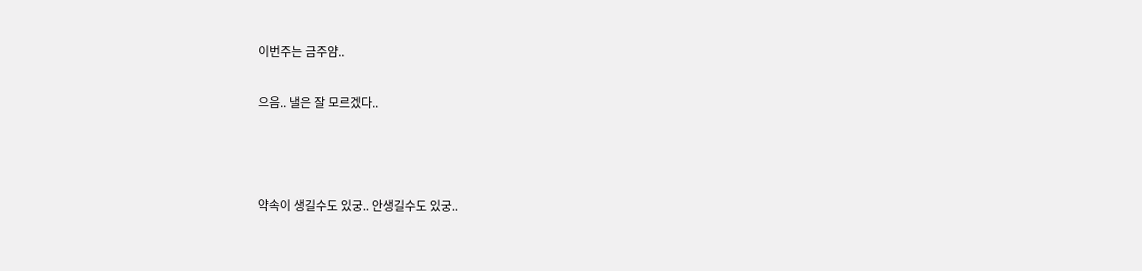이번주는 금주얌..

으음.. 낼은 잘 모르겠다..



약속이 생길수도 있궁.. 안생길수도 있궁..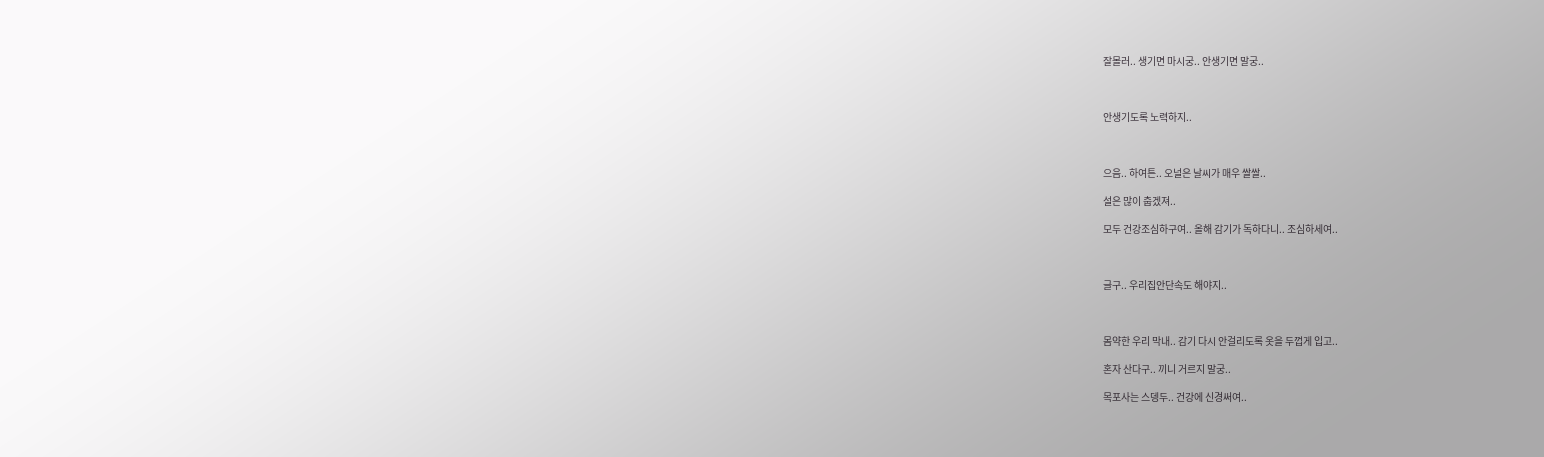잘몰러.. 생기면 마시궁.. 안생기면 말궁..



안생기도록 노력하지..



으음.. 하여튼.. 오널은 날씨가 매우 쌀쌀..

설은 많이 춥겠져..

모두 건강조심하구여.. 올해 감기가 독하다니.. 조심하세여..



글구.. 우리집안단속도 해야지..



몸약한 우리 막내.. 감기 다시 안걸리도록 옷을 두껍게 입고..

혼자 산다구.. 끼니 거르지 말궁..

목포사는 스뎅두.. 건강에 신경써여..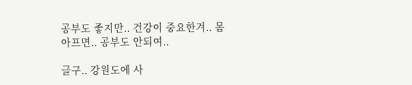공부도 좋지만.. 건강이 중요한겨.. 몸 아프면.. 공부도 안되여..

글구.. 강원도에 사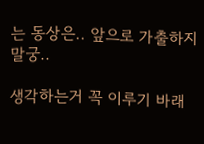는 동상은.. 앞으로 가출하지 말궁..

생각하는거 꼭 이루기 바래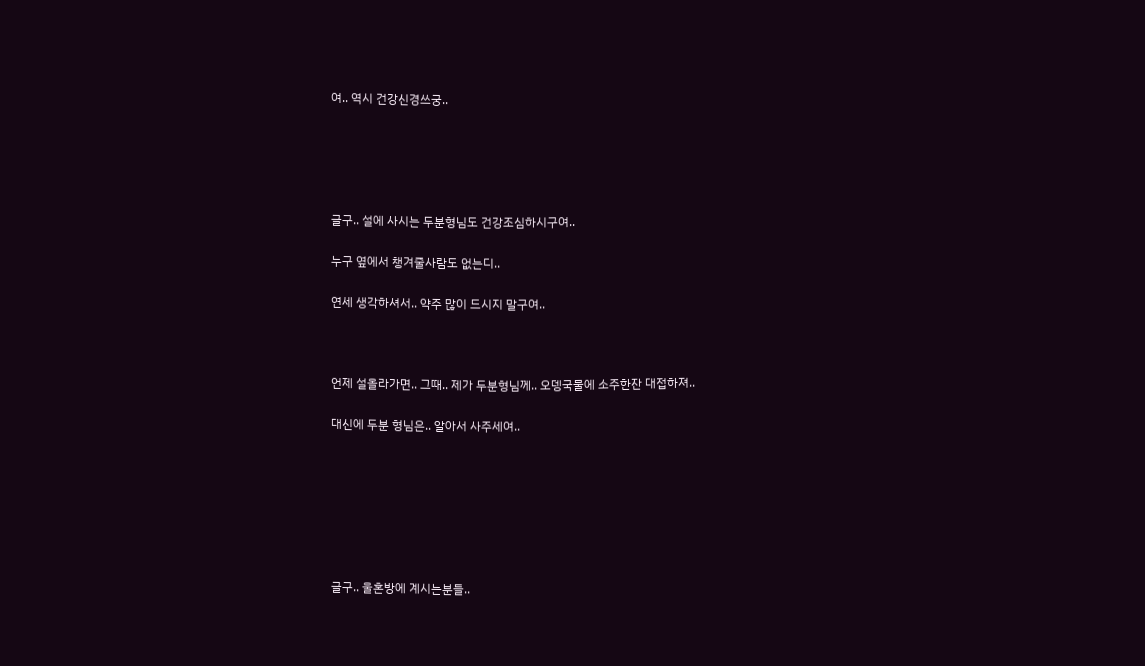여.. 역시 건강신경쓰궁..





글구.. 설에 사시는 두분형님도 건강조심하시구여..

누구 옆에서 챙겨줄사람도 없는디..

연세 생각하셔서.. 약주 많이 드시지 말구여..



언제 설올라가면.. 그때.. 제가 두분형님께.. 오뎅국물에 소주한잔 대접하져..

대신에 두분 형님은.. 알아서 사주세여..







글구.. 울혼방에 계시는분들..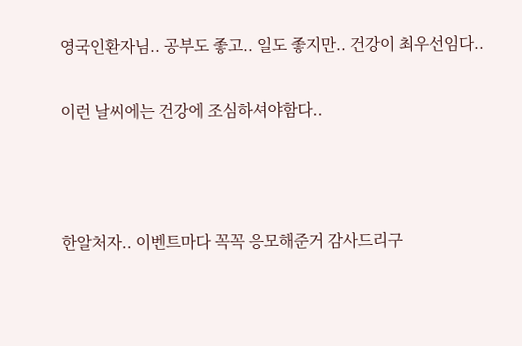영국인환자님.. 공부도 좋고.. 일도 좋지만.. 건강이 최우선임다..

이런 날씨에는 건강에 조심하셔야함다..



한알처자.. 이벤트마다 꼭꼭 응모해준거 감사드리구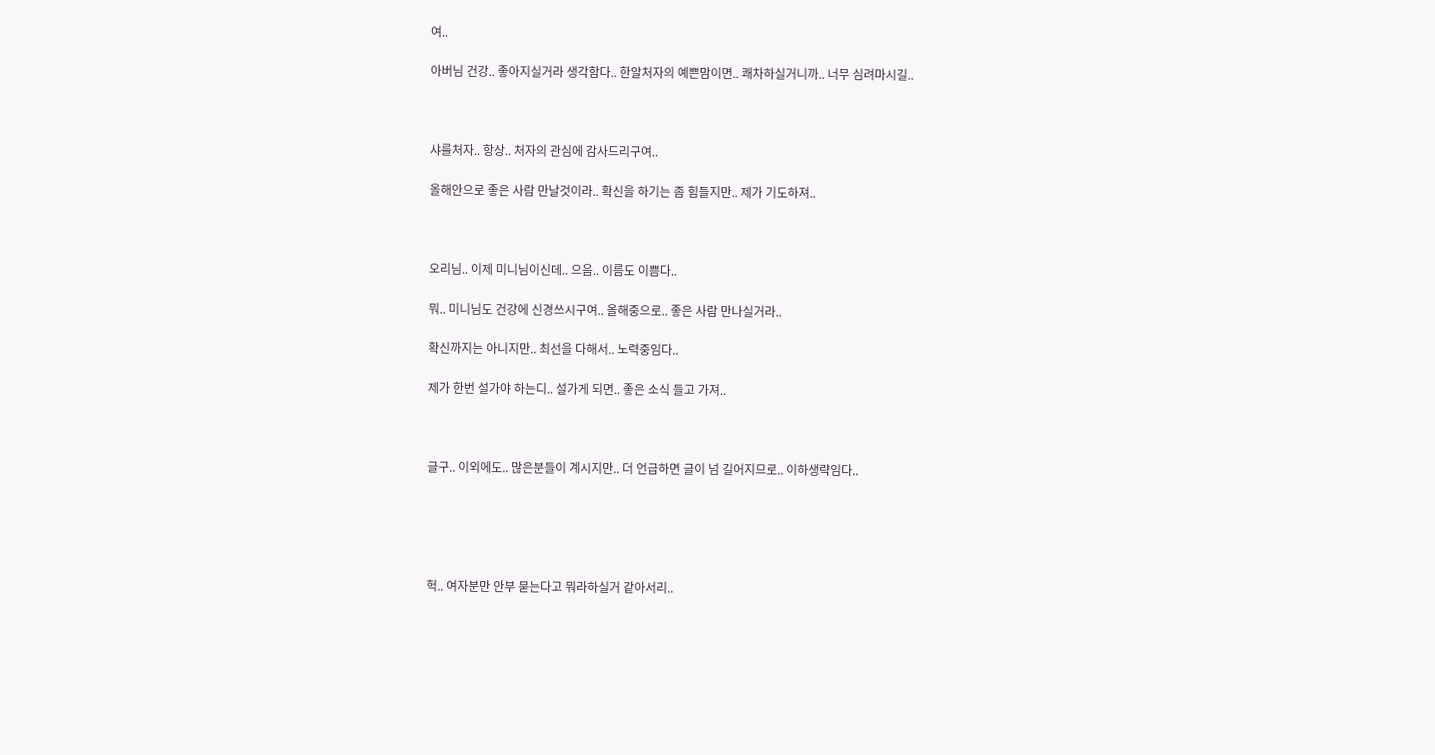여..

아버님 건강.. 좋아지실거라 생각함다.. 한알처자의 예쁜맘이면.. 쾌차하실거니까.. 너무 심려마시길..



샤를처자.. 항상.. 처자의 관심에 감사드리구여..

올해안으로 좋은 사람 만날것이라.. 확신을 하기는 좀 힘들지만.. 제가 기도하져..



오리님.. 이제 미니님이신데.. 으음.. 이름도 이쁨다..

뭐.. 미니님도 건강에 신경쓰시구여.. 올해중으로.. 좋은 사람 만나실거라..

확신까지는 아니지만.. 최선을 다해서.. 노력중임다..

제가 한번 설가야 하는디.. 설가게 되면.. 좋은 소식 들고 가져..



글구.. 이외에도.. 많은분들이 계시지만.. 더 언급하면 글이 넘 길어지므로.. 이하생략임다..





헉.. 여자분만 안부 묻는다고 뭐라하실거 같아서리..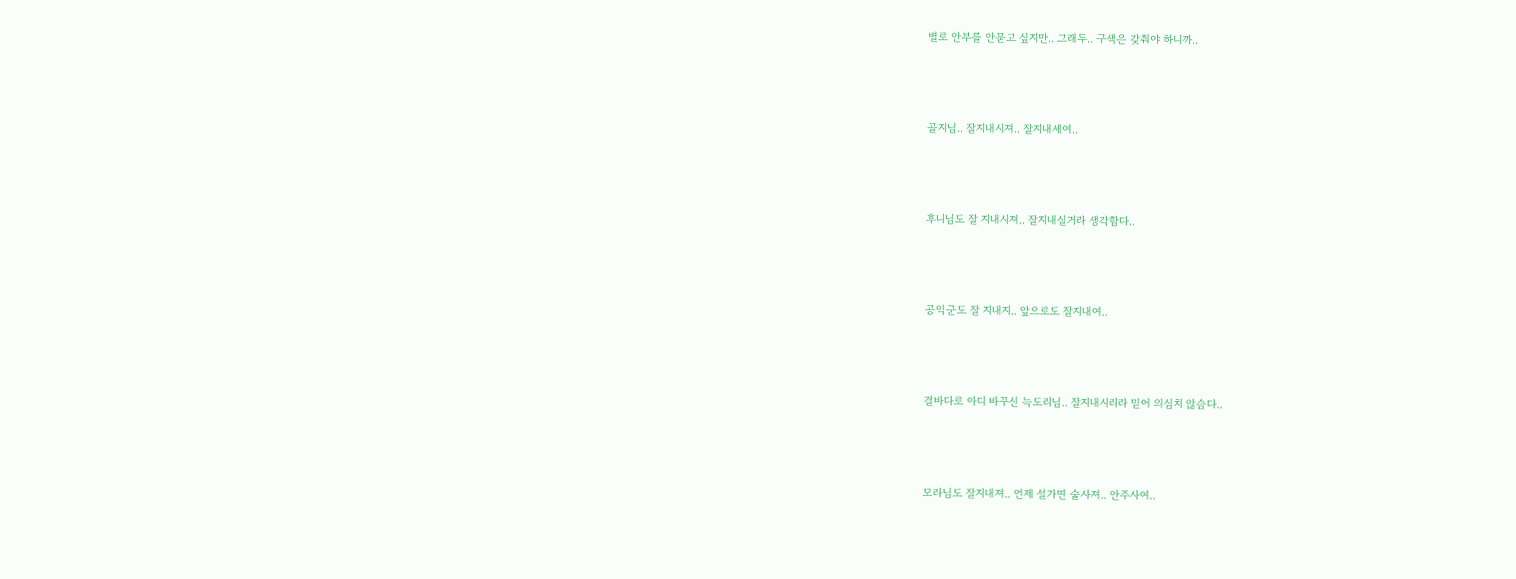별로 안부를 안묻고 싶지만.. 그래두.. 구색은 갖춰야 하니까..



골지님.. 잘지내시져.. 잘지내세여..



후니님도 잘 지내시져.. 잘지내실거라 생각함다..



공익군도 잘 지내지.. 앞으로도 잘지내여..



결바다로 아디 바꾸신 늑도리님.. 잘지내시리라 믿어 의심치 않슴다..



모라님도 잘지내져.. 언제 설가면 술사져.. 안주사여..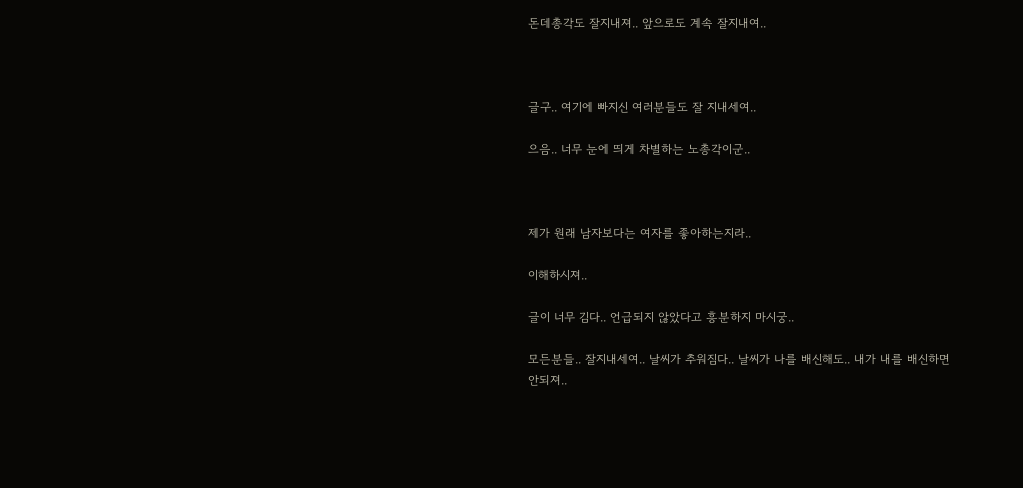돈데총각도 잘지내져.. 앞으로도 계속 잘지내여..



글구.. 여기에 빠지신 여러분들도 잘 지내세여..

으음.. 너무 눈에 띄게 차별하는 노총각이군..



제가 원래 남자보다는 여자를 좋아하는지라..

이해하시져..

글이 너무 김다.. 언급되지 않았다고 흥분하지 마시궁..

모든분들.. 잘지내세여.. 날씨가 추워짐다.. 날씨가 나를 배신해도.. 내가 내를 배신하면 안되져..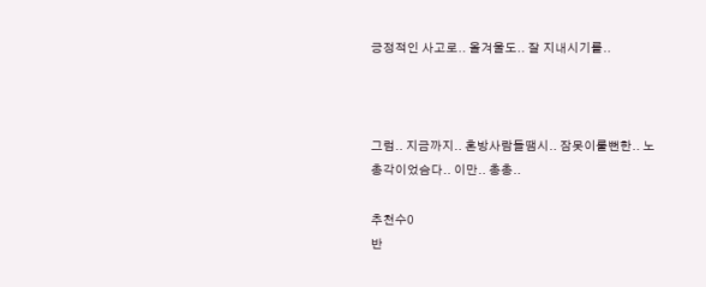긍정적인 사고로.. 올겨울도.. 잘 지내시기를..



그럼.. 지금까지.. 혼방사람들땜시.. 잠못이룰뻔한.. 노총각이었슴다.. 이만.. 총총..

추천수0
반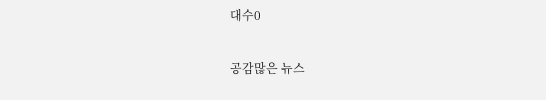대수0

공감많은 뉴스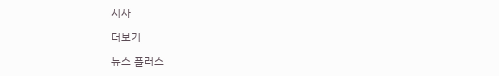시사

더보기

뉴스 플러스